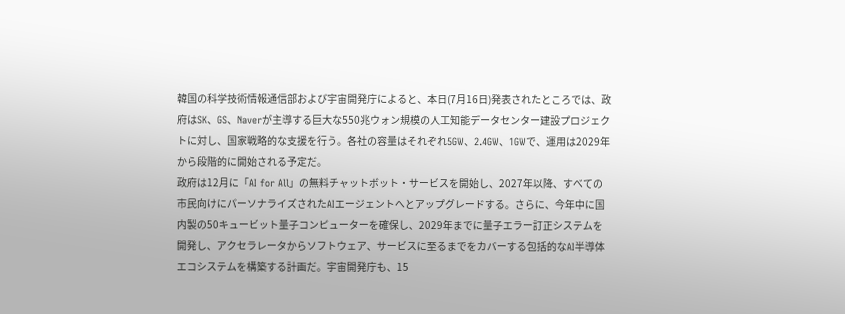韓国の科学技術情報通信部および宇宙開発庁によると、本日(7月16日)発表されたところでは、政府はSK、GS、Naverが主導する巨大な550兆ウォン規模の人工知能データセンター建設プロジェクトに対し、国家戦略的な支援を行う。各社の容量はそれぞれ5GW、2.4GW、1GWで、運用は2029年から段階的に開始される予定だ。
政府は12月に「AI for All」の無料チャットボット・サービスを開始し、2027年以降、すべての市民向けにパーソナライズされたAIエージェントへとアップグレードする。さらに、今年中に国内製の50キュービット量子コンピューターを確保し、2029年までに量子エラー訂正システムを開発し、アクセラレータからソフトウェア、サービスに至るまでをカバーする包括的なAI半導体エコシステムを構築する計画だ。宇宙開発庁も、15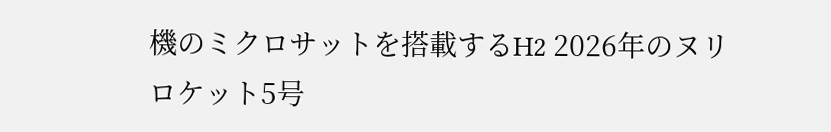機のミクロサットを搭載するH2 2026年のヌリロケット5号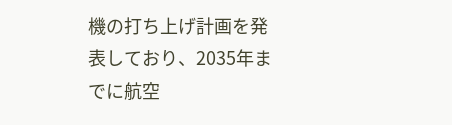機の打ち上げ計画を発表しており、2035年までに航空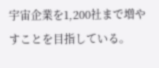宇宙企業を1,200社まで増やすことを目指している。